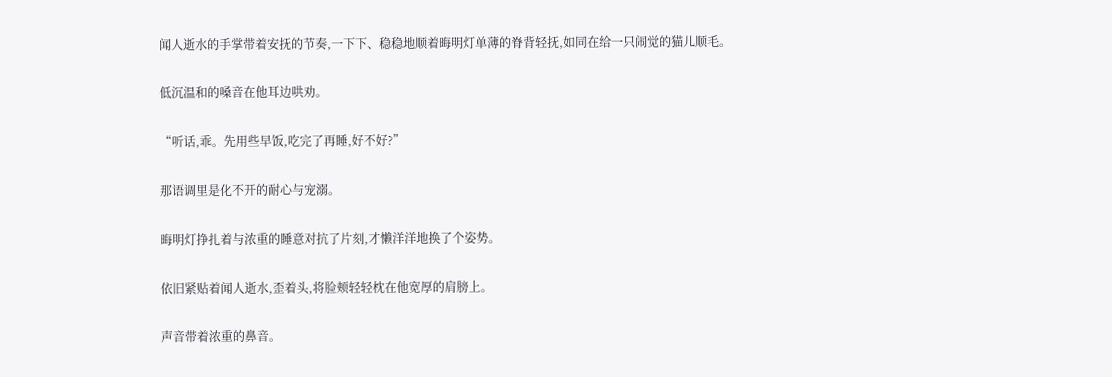闻人逝水的手掌带着安抚的节奏,一下下、稳稳地顺着晦明灯单薄的脊背轻抚,如同在给一只闹觉的猫儿顺毛。

低沉温和的嗓音在他耳边哄劝。

“听话,乖。先用些早饭,吃完了再睡,好不好?”

那语调里是化不开的耐心与宠溺。

晦明灯挣扎着与浓重的睡意对抗了片刻,才懒洋洋地换了个姿势。

依旧紧贴着闻人逝水,歪着头,将脸颊轻轻枕在他宽厚的肩膀上。

声音带着浓重的鼻音。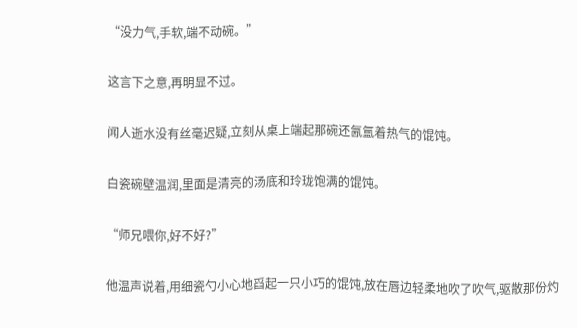“没力气,手软,端不动碗。”

这言下之意,再明显不过。

闻人逝水没有丝毫迟疑,立刻从桌上端起那碗还氤氲着热气的馄饨。

白瓷碗壁温润,里面是清亮的汤底和玲珑饱满的馄饨。

“师兄喂你,好不好?”

他温声说着,用细瓷勺小心地舀起一只小巧的馄饨,放在唇边轻柔地吹了吹气,驱散那份灼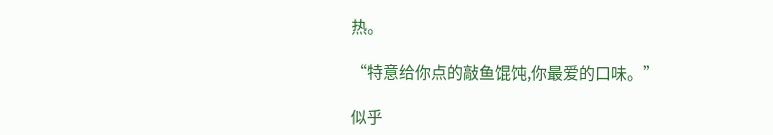热。

“特意给你点的敲鱼馄饨,你最爱的口味。”

似乎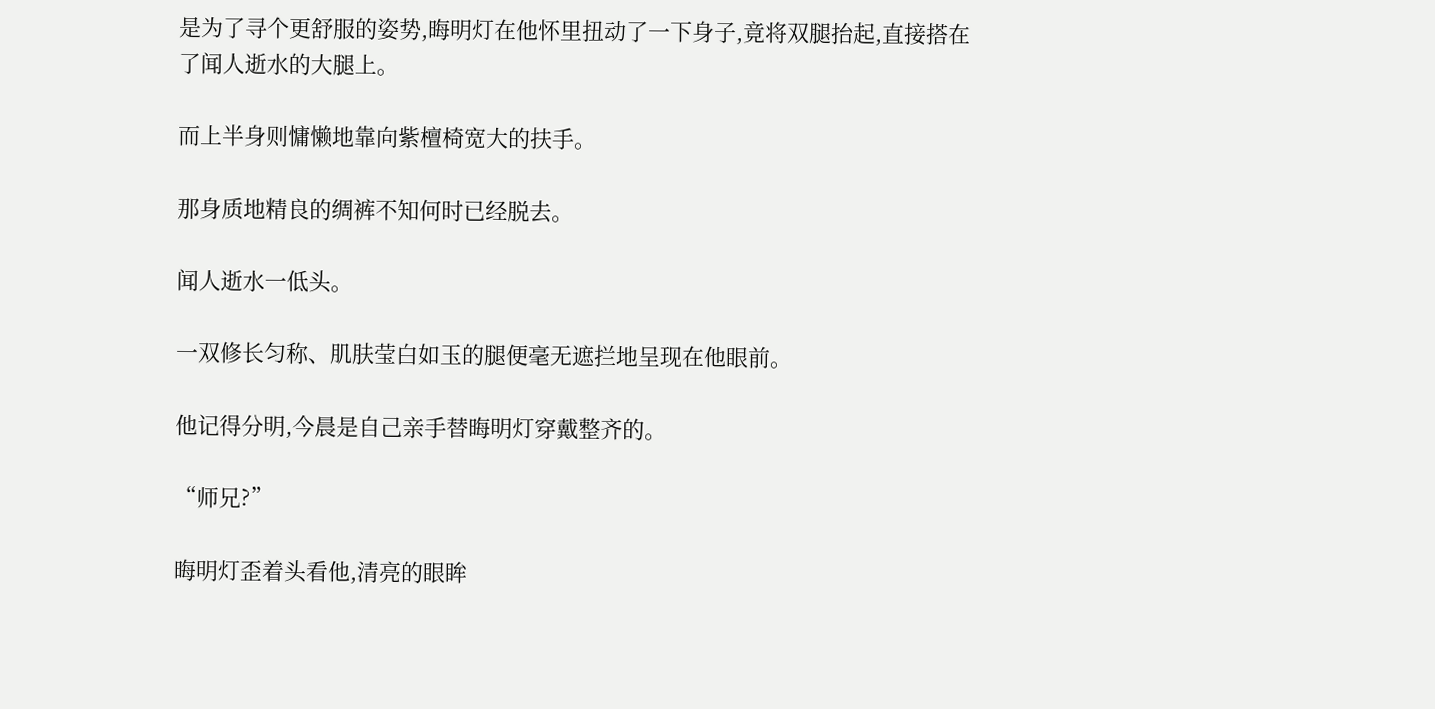是为了寻个更舒服的姿势,晦明灯在他怀里扭动了一下身子,竟将双腿抬起,直接搭在了闻人逝水的大腿上。

而上半身则慵懒地靠向紫檀椅宽大的扶手。

那身质地精良的绸裤不知何时已经脱去。

闻人逝水一低头。

一双修长匀称、肌肤莹白如玉的腿便毫无遮拦地呈现在他眼前。

他记得分明,今晨是自己亲手替晦明灯穿戴整齐的。

“师兄?”

晦明灯歪着头看他,清亮的眼眸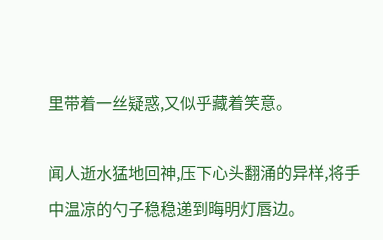里带着一丝疑惑,又似乎藏着笑意。

闻人逝水猛地回神,压下心头翻涌的异样,将手中温凉的勺子稳稳递到晦明灯唇边。